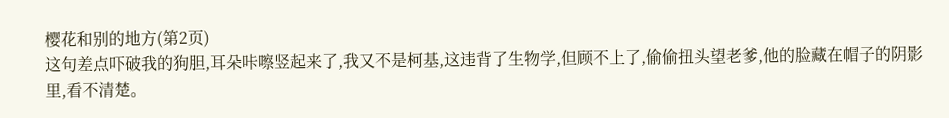樱花和别的地方(第2页)
这句差点吓破我的狗胆,耳朵咔嚓竖起来了,我又不是柯基,这违背了生物学,但顾不上了,偷偷扭头望老爹,他的脸藏在帽子的阴影里,看不清楚。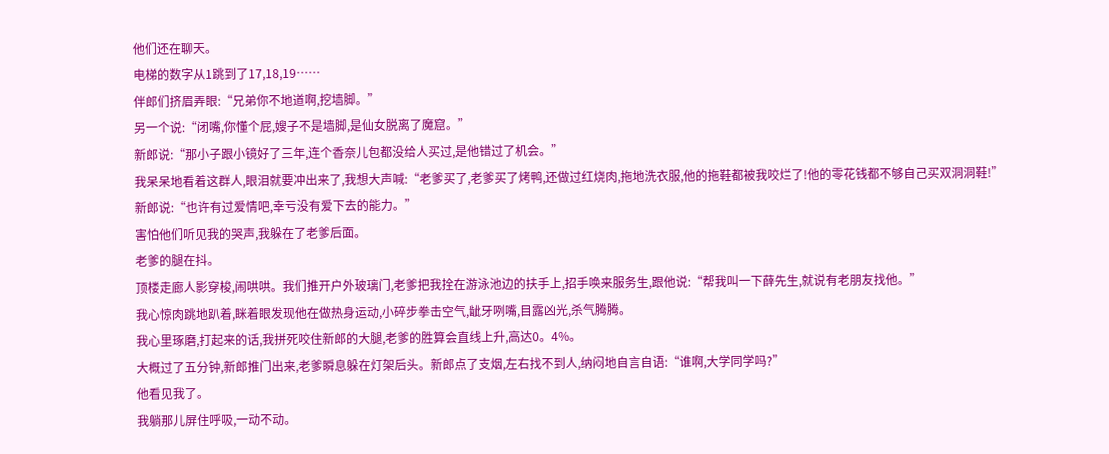他们还在聊天。
电梯的数字从1跳到了17,18,19……
伴郎们挤眉弄眼:“兄弟你不地道啊,挖墙脚。”
另一个说:“闭嘴,你懂个屁,嫂子不是墙脚,是仙女脱离了魔窟。”
新郎说:“那小子跟小镜好了三年,连个香奈儿包都没给人买过,是他错过了机会。”
我呆呆地看着这群人,眼泪就要冲出来了,我想大声喊:“老爹买了,老爹买了烤鸭,还做过红烧肉,拖地洗衣服,他的拖鞋都被我咬烂了!他的零花钱都不够自己买双洞洞鞋!”
新郎说:“也许有过爱情吧,幸亏没有爱下去的能力。”
害怕他们听见我的哭声,我躲在了老爹后面。
老爹的腿在抖。
顶楼走廊人影穿梭,闹哄哄。我们推开户外玻璃门,老爹把我拴在游泳池边的扶手上,招手唤来服务生,跟他说:“帮我叫一下薛先生,就说有老朋友找他。”
我心惊肉跳地趴着,眯着眼发现他在做热身运动,小碎步拳击空气,龇牙咧嘴,目露凶光,杀气腾腾。
我心里琢磨,打起来的话,我拼死咬住新郎的大腿,老爹的胜算会直线上升,高达0。4%。
大概过了五分钟,新郎推门出来,老爹瞬息躲在灯架后头。新郎点了支烟,左右找不到人,纳闷地自言自语:“谁啊,大学同学吗?”
他看见我了。
我躺那儿屏住呼吸,一动不动。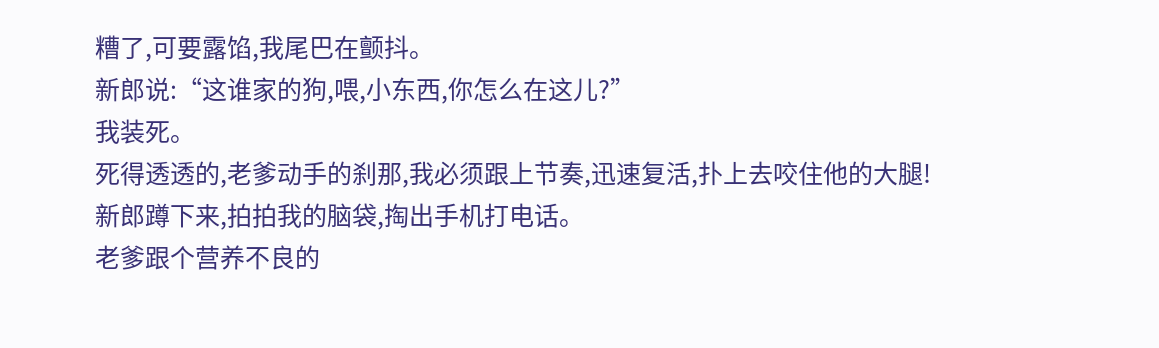糟了,可要露馅,我尾巴在颤抖。
新郎说:“这谁家的狗,喂,小东西,你怎么在这儿?”
我装死。
死得透透的,老爹动手的刹那,我必须跟上节奏,迅速复活,扑上去咬住他的大腿!
新郎蹲下来,拍拍我的脑袋,掏出手机打电话。
老爹跟个营养不良的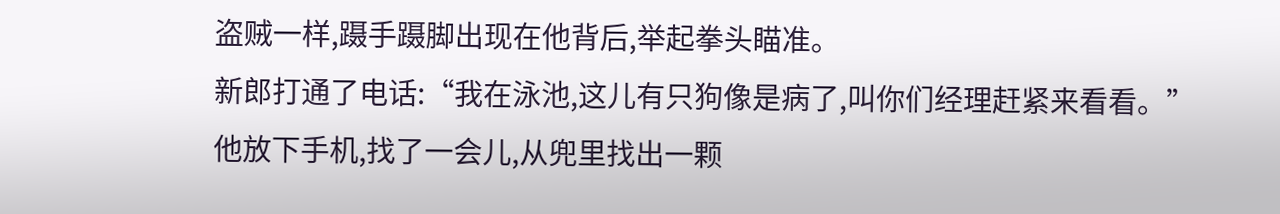盗贼一样,蹑手蹑脚出现在他背后,举起拳头瞄准。
新郎打通了电话:“我在泳池,这儿有只狗像是病了,叫你们经理赶紧来看看。”
他放下手机,找了一会儿,从兜里找出一颗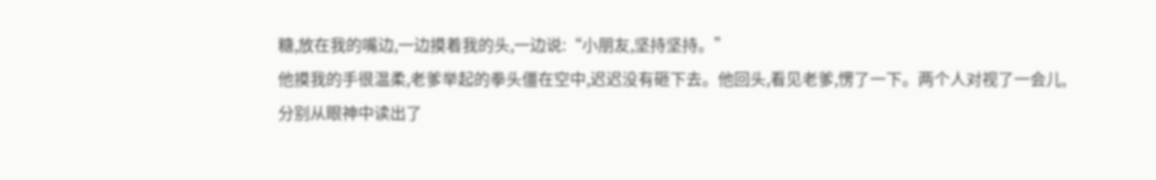糖,放在我的嘴边,一边摸着我的头,一边说:“小朋友,坚持坚持。”
他摸我的手很温柔,老爹举起的拳头僵在空中,迟迟没有砸下去。他回头,看见老爹,愣了一下。两个人对视了一会儿,分别从眼神中读出了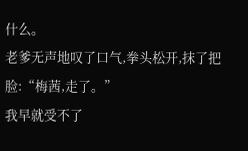什么。
老爹无声地叹了口气,拳头松开,抹了把脸:“梅茜,走了。”
我早就受不了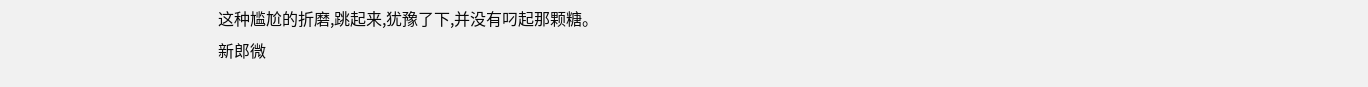这种尴尬的折磨,跳起来,犹豫了下,并没有叼起那颗糖。
新郎微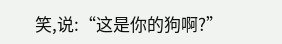笑,说:“这是你的狗啊?”